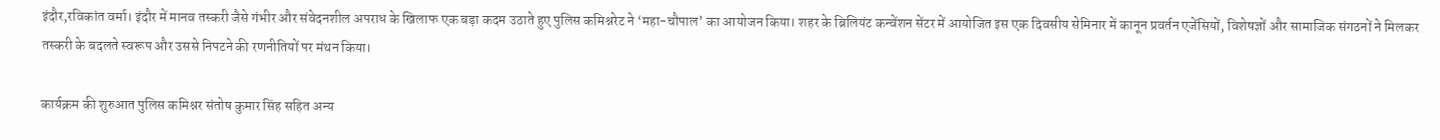इंदौर,रविकांत वर्मा। इंदौर में मानव तस्करी जैसे गंभीर और संवेदनशील अपराध के खिलाफ एक बड़ा कदम उठाते हुए पुलिस कमिश्नरेट ने ‘महा-चौपाल’ का आयोजन किया। शहर के ब्रिलियंट कन्वेंशन सेंटर में आयोजित इस एक दिवसीय सेमिनार में कानून प्रवर्तन एजेंसियों, विशेषज्ञों और सामाजिक संगठनों ने मिलकर तस्करी के बदलते स्वरूप और उससे निपटने की रणनीतियों पर मंथन किया।

कार्यक्रम की शुरुआत पुलिस कमिश्नर संतोष कुमार सिंह सहित अन्य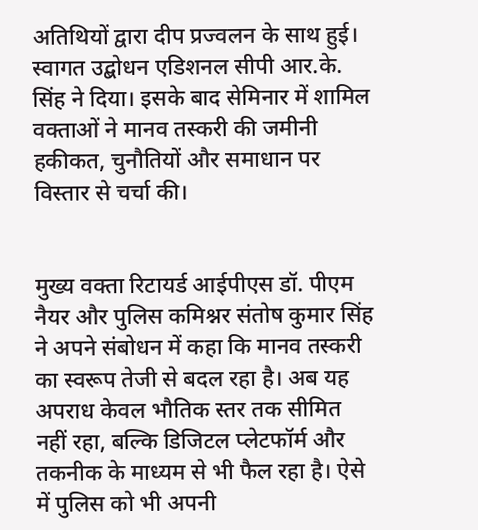अतिथियों द्वारा दीप प्रज्वलन के साथ हुई। स्वागत उद्बोधन एडिशनल सीपी आर.के. सिंह ने दिया। इसके बाद सेमिनार में शामिल वक्ताओं ने मानव तस्करी की जमीनी हकीकत, चुनौतियों और समाधान पर विस्तार से चर्चा की।


मुख्य वक्ता रिटायर्ड आईपीएस डॉ. पीएम नैयर और पुलिस कमिश्नर संतोष कुमार सिंह ने अपने संबोधन में कहा कि मानव तस्करी का स्वरूप तेजी से बदल रहा है। अब यह अपराध केवल भौतिक स्तर तक सीमित नहीं रहा, बल्कि डिजिटल प्लेटफॉर्म और तकनीक के माध्यम से भी फैल रहा है। ऐसे में पुलिस को भी अपनी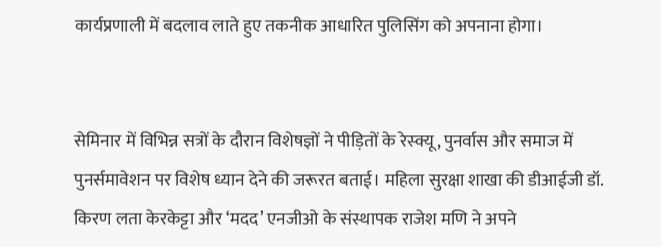कार्यप्रणाली में बदलाव लाते हुए तकनीक आधारित पुलिसिंग को अपनाना होगा।


सेमिनार में विभिन्न सत्रों के दौरान विशेषज्ञों ने पीड़ितों के रेस्क्यू, पुनर्वास और समाज में पुनर्समावेशन पर विशेष ध्यान देने की जरूरत बताई। महिला सुरक्षा शाखा की डीआईजी डॉ. किरण लता केरकेट्टा और ‘मदद’ एनजीओ के संस्थापक राजेश मणि ने अपने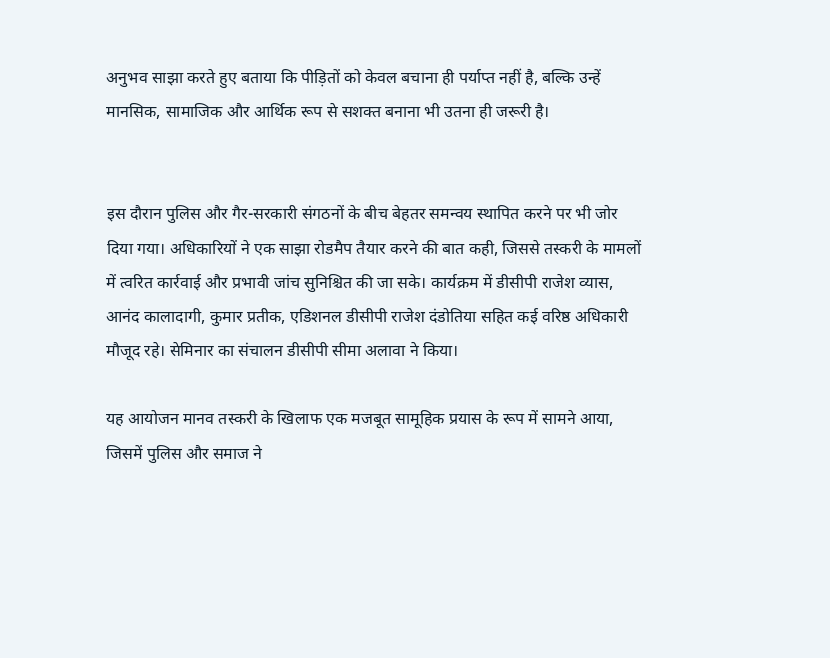अनुभव साझा करते हुए बताया कि पीड़ितों को केवल बचाना ही पर्याप्त नहीं है, बल्कि उन्हें मानसिक, सामाजिक और आर्थिक रूप से सशक्त बनाना भी उतना ही जरूरी है।


इस दौरान पुलिस और गैर-सरकारी संगठनों के बीच बेहतर समन्वय स्थापित करने पर भी जोर दिया गया। अधिकारियों ने एक साझा रोडमैप तैयार करने की बात कही, जिससे तस्करी के मामलों में त्वरित कार्रवाई और प्रभावी जांच सुनिश्चित की जा सके। कार्यक्रम में डीसीपी राजेश व्यास, आनंद कालादागी, कुमार प्रतीक, एडिशनल डीसीपी राजेश दंडोतिया सहित कई वरिष्ठ अधिकारी मौजूद रहे। सेमिनार का संचालन डीसीपी सीमा अलावा ने किया।

यह आयोजन मानव तस्करी के खिलाफ एक मजबूत सामूहिक प्रयास के रूप में सामने आया, जिसमें पुलिस और समाज ने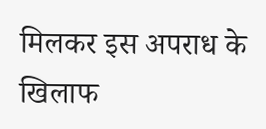मिलकर इस अपराध के खिलाफ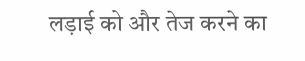लड़ाई को और तेज करने का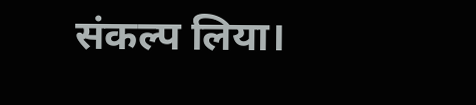संकल्प लिया।